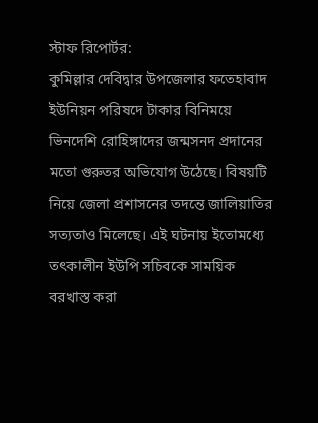স্টাফ রিপোর্টর:
কুমিল্লার দেবিদ্বার উপজেলার ফতেহাবাদ ইউনিয়ন পরিষদে টাকার বিনিময়ে ভিনদেশি রোহিঙ্গাদের জন্মসনদ প্রদানের মতো গুরুতর অভিযোগ উঠেছে। বিষয়টি নিয়ে জেলা প্রশাসনের তদন্তে জালিয়াতির সত্যতাও মিলেছে। এই ঘটনায় ইতোমধ্যে তৎকালীন ইউপি সচিবকে সাময়িক বরখাস্ত করা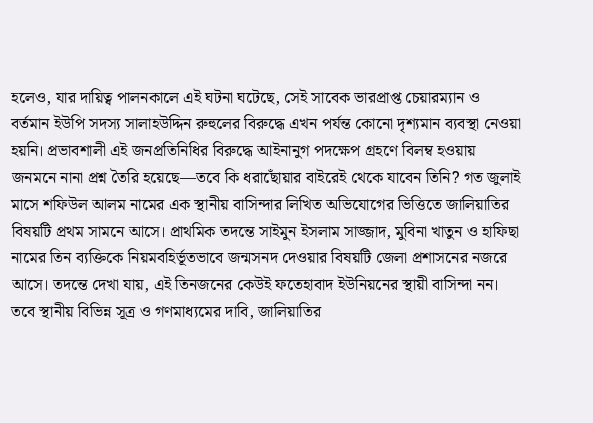হলেও, যার দায়িত্ব পালনকালে এই ঘটনা ঘটেছে, সেই সাবেক ভারপ্রাপ্ত চেয়ারম্যান ও বর্তমান ইউপি সদস্য সালাহউদ্দিন রুহুলের বিরুদ্ধে এখন পর্যন্ত কোনো দৃশ্যমান ব্যবস্থা নেওয়া হয়নি। প্রভাবশালী এই জনপ্রতিনিধির বিরুদ্ধে আইনানুগ পদক্ষেপ গ্রহণে বিলম্ব হওয়ায় জনমনে নানা প্রশ্ন তৈরি হয়েছে—তবে কি ধরাছোঁয়ার বাইরেই থেকে যাবেন তিনি? গত জুলাই মাসে শফিউল আলম নামের এক স্থানীয় বাসিন্দার লিখিত অভিযোগের ভিত্তিতে জালিয়াতির বিষয়টি প্রথম সামনে আসে। প্রাথমিক তদন্তে সাইমুন ইসলাম সাজ্জাদ, মুবিনা খাতুন ও হাফিছা নামের তিন ব্যক্তিকে নিয়মবহির্ভূতভাবে জন্মসনদ দেওয়ার বিষয়টি জেলা প্রশাসনের নজরে আসে। তদন্তে দেখা যায়, এই তিনজনের কেউই ফতেহাবাদ ইউনিয়নের স্থায়ী বাসিন্দা নন। তবে স্থানীয় বিভিন্ন সূত্র ও গণমাধ্যমের দাবি, জালিয়াতির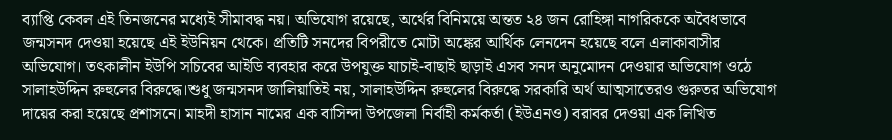ব্যাপ্তি কেবল এই তিনজনের মধ্যেই সীমাবদ্ধ নয়। অভিযোগ রয়েছে, অর্থের বিনিময়ে অন্তত ২৪ জন রোহিঙ্গা নাগরিককে অবৈধভাবে জন্মসনদ দেওয়া হয়েছে এই ইউনিয়ন থেকে। প্রতিটি সনদের বিপরীতে মোটা অঙ্কের আর্থিক লেনদেন হয়েছে বলে এলাকাবাসীর অভিযোগ। তৎকালীন ইউপি সচিবের আইডি ব্যবহার করে উপযুক্ত যাচাই-বাছাই ছাড়াই এসব সনদ অনুমোদন দেওয়ার অভিযোগ ওঠে সালাহউদ্দিন রুহুলের বিরুদ্ধে।শুধু জন্মসনদ জালিয়াতিই নয়, সালাহউদ্দিন রুহুলের বিরুদ্ধে সরকারি অর্থ আত্মসাতেরও গুরুতর অভিযোগ দায়ের করা হয়েছে প্রশাসনে। মাহদী হাসান নামের এক বাসিন্দা উপজেলা নির্বাহী কর্মকর্তা (ইউএনও) বরাবর দেওয়া এক লিখিত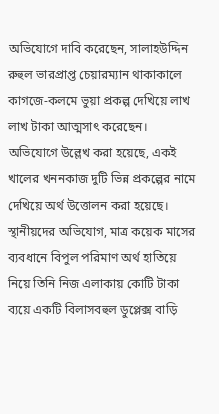অভিযোগে দাবি করেছেন, সালাহউদ্দিন রুহুল ভারপ্রাপ্ত চেয়ারম্যান থাকাকালে কাগজে-কলমে ভুয়া প্রকল্প দেখিয়ে লাখ লাখ টাকা আত্মসাৎ করেছেন। অভিযোগে উল্লেখ করা হয়েছে, একই খালের খননকাজ দুটি ভিন্ন প্রকল্পের নামে দেখিয়ে অর্থ উত্তোলন করা হয়েছে। স্থানীয়দের অভিযোগ, মাত্র কয়েক মাসের ব্যবধানে বিপুল পরিমাণ অর্থ হাতিয়ে নিয়ে তিনি নিজ এলাকায় কোটি টাকা ব্যয়ে একটি বিলাসবহুল ডুপ্লেক্স বাড়ি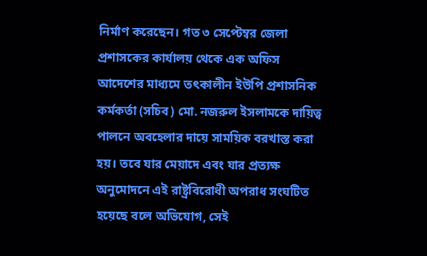নির্মাণ করেছেন। গত ৩ সেপ্টেম্বর জেলা প্রশাসকের কার্যালয় থেকে এক অফিস আদেশের মাধ্যমে তৎকালীন ইউপি প্রশাসনিক কর্মকর্তা (সচিব) মো. নজরুল ইসলামকে দায়িত্ব পালনে অবহেলার দায়ে সাময়িক বরখাস্ত করা হয়। তবে যার মেয়াদে এবং যার প্রত্যক্ষ অনুমোদনে এই রাষ্ট্রবিরোধী অপরাধ সংঘটিত হয়েছে বলে অভিযোগ, সেই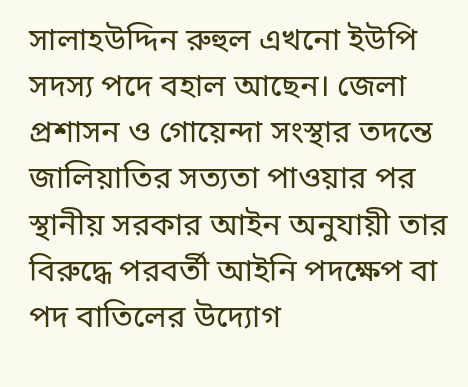সালাহউদ্দিন রুহুল এখনো ইউপি সদস্য পদে বহাল আছেন। জেলা প্রশাসন ও গোয়েন্দা সংস্থার তদন্তে জালিয়াতির সত্যতা পাওয়ার পর স্থানীয় সরকার আইন অনুযায়ী তার বিরুদ্ধে পরবর্তী আইনি পদক্ষেপ বা পদ বাতিলের উদ্যোগ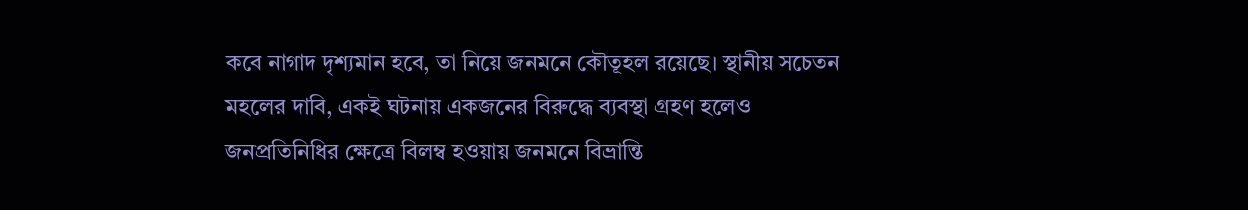কবে নাগাদ দৃশ্যমান হবে, তা নিয়ে জনমনে কৌতূহল রয়েছে। স্থানীয় সচেতন মহলের দাবি, একই ঘটনায় একজনের বিরুদ্ধে ব্যবস্থা গ্রহণ হলেও জনপ্রতিনিধির ক্ষেত্রে বিলম্ব হওয়ায় জনমনে বিভ্রান্তি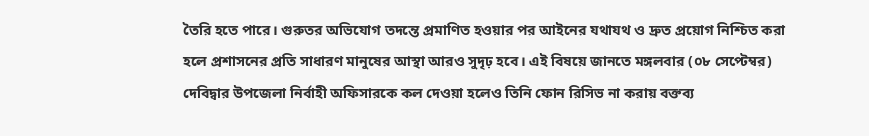তৈরি হতে পারে। গুরুতর অভিযোগ তদন্তে প্রমাণিত হওয়ার পর আইনের যথাযথ ও দ্রুত প্রয়োগ নিশ্চিত করা হলে প্রশাসনের প্রতি সাধারণ মানুষের আস্থা আরও সুদৃঢ় হবে। এই বিষয়ে জানতে মঙ্গলবার (০৮ সেপ্টেম্বর) দেবিদ্বার উপজেলা নির্বাহী অফিসারকে কল দেওয়া হলেও তিনি ফোন রিসিভ না করায় বক্তব্য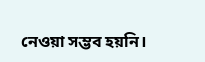নেওয়া সম্ভব হয়নি।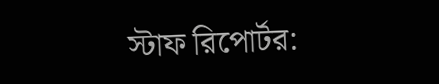স্টাফ রিপোর্টর: